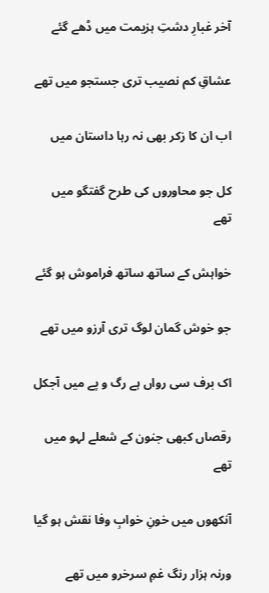آخر غبارِ دشتِ ہزیمت میں ڈھے گئے

عشاقِ کم نصیب تری جستجو میں تھے

اب ان کا زکر بھی نہ رہا داستان میں

کل جو محاوروں کی طرح گفتگو میں تھے

خواہش کے ساتھ ساتھ فراموش ہو گئے

جو خوش گمان لوگ تری آرزو میں تھے

اک برف سی رواں ہے رگ و پے میں آجکل

رقصاں کبھی جنون کے شعلے لہو میں تھے

آنکھوں میں خونِ خوابِ وفا نقش ہو گیا

ورنہ ہزار رنگ غمِ سرخرو میں تھے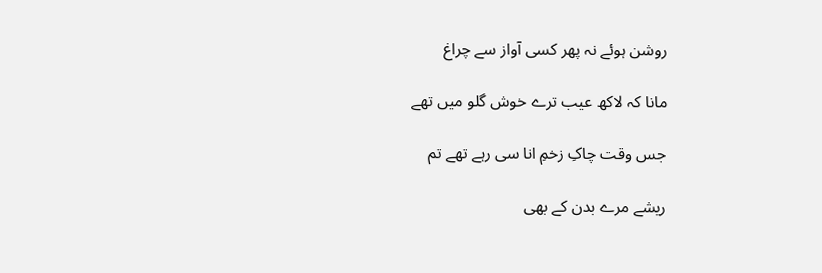روشن ہوئے نہ پھر کسی آواز سے چراغ

مانا کہ لاکھ عیب ترے خوش گلو میں تھے

جس وقت چاکِ زخمِ انا سی رہے تھے تم

ریشے مرے بدن کے بھی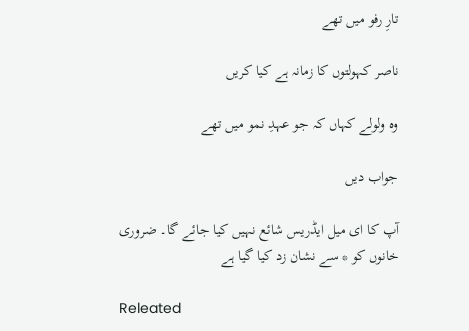تارِ رفو میں تھے

ناصر کہولتوں کا زمانہ ہے کیا کریں

وہ ولولے کہاں کہ جو عہدِ نمو میں تھے

جواب دیں

آپ کا ای میل ایڈریس شائع نہیں کیا جائے گا۔ ضروری خانوں کو * سے نشان زد کیا گیا ہے

Releated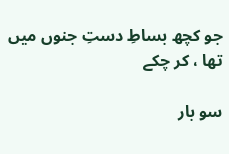جو کچھ بساطِ دستِ جنوں میں تھا ، کر چکے

سو بار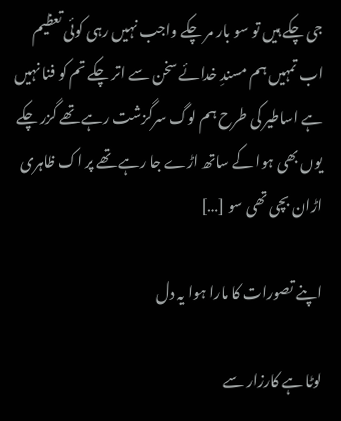جی چکے ہیں تو سو بار مر چکے واجب نہیں رہی کوئی تعظیم اب تمہیں ہم مسندِ خدائے سخن سے اتر چکے تم کو فنا نہیں ہے اساطیر کی طرح ہم لوگ سرگزشت رہے تھے گزر چکے یوں بھی ہوا کے ساتھ اڑے جا رہے تھے پر اک ظاہری اڑان بچی تھی سو […]

اپنے تصورات کا مارا ہوا یہ دل

لوٹا ہے کارزار سے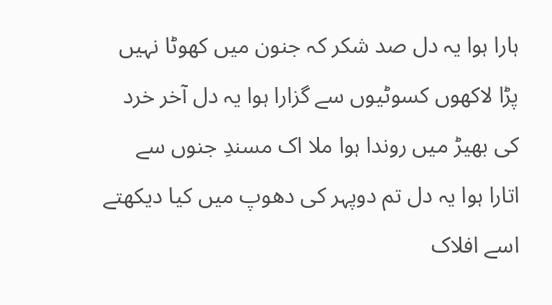ہارا ہوا یہ دل صد شکر کہ جنون میں کھوٹا نہیں پڑا لاکھوں کسوٹیوں سے گزارا ہوا یہ دل آخر خرد کی بھیڑ میں روندا ہوا ملا اک مسندِ جنوں سے اتارا ہوا یہ دل تم دوپہر کی دھوپ میں کیا دیکھتے اسے افلاک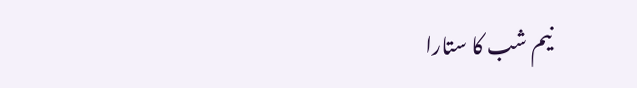نیم شب کا ستارا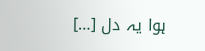ہوا یہ دل […]